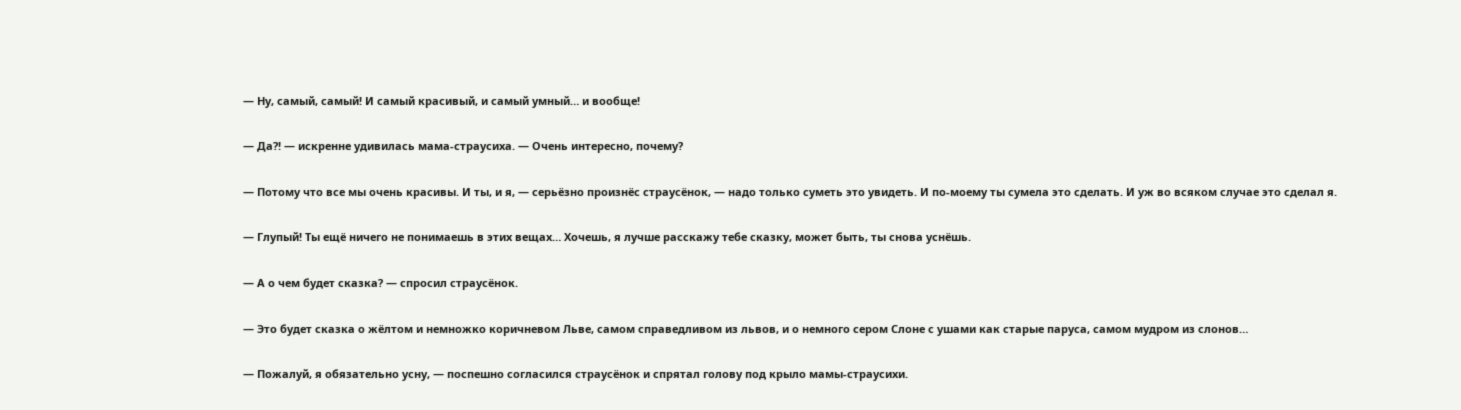— Ну, самый, самый! И самый красивый, и самый умный… и вообще!

— Да?! — искренне удивилась мама-страусиха. — Очень интересно, почему?

— Потому что все мы очень красивы. И ты, и я, — серьёзно произнёс страусёнок, — надо только суметь это увидеть. И по-моему ты сумела это сделать. И уж во всяком случае это сделал я.

— Глупый! Ты ещё ничего не понимаешь в этих вещах… Хочешь, я лучше расскажу тебе сказку, может быть, ты снова уснёшь.

— А о чем будет сказка? — спросил страусёнок.

— Это будет сказка о жёлтом и немножко коричневом Льве, самом справедливом из львов, и о немного сером Слоне с ушами как старые паруса, самом мудром из слонов…

— Пожалуй, я обязательно усну, — поспешно согласился страусёнок и спрятал голову под крыло мамы-страусихи.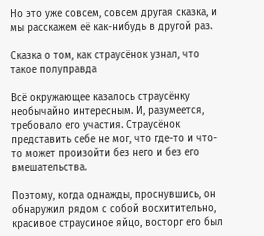Но это уже совсем, совсем другая сказка, и мы расскажем её как-нибудь в другой раз.

Сказка о том, как страусёнок узнал, что такое полуправда

Всё окружающее казалось страусёнку необычайно интересным. И, разумеется, требовало его участия. Страусёнок представить себе не мог, что где-то и что-то может произойти без него и без его вмешательства.

Поэтому, когда однажды, проснувшись, он обнаружил рядом с собой восхитительно, красивое страусиное яйцо, восторг его был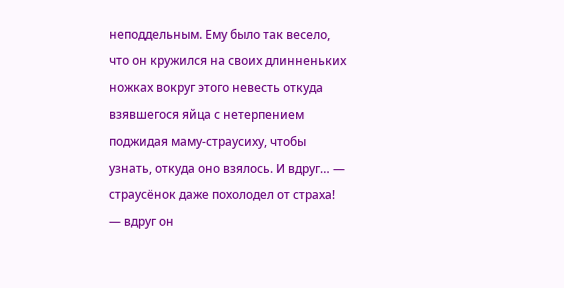неподдельным. Ему было так весело, что он кружился на своих длинненьких ножках вокруг этого невесть откуда взявшегося яйца с нетерпением поджидая маму-страусиху, чтобы узнать, откуда оно взялось. И вдруг… — страусёнок даже похолодел от страха! — вдруг он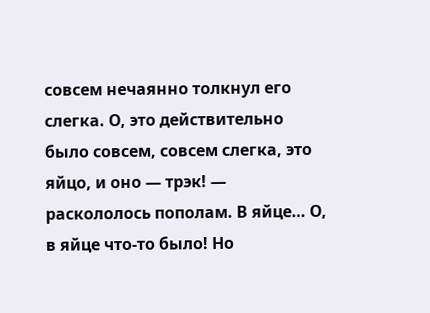совсем нечаянно толкнул его слегка. О, это действительно было совсем, совсем слегка, это яйцо, и оно — трэк! — раскололось пополам. В яйце… О, в яйце что-то было! Но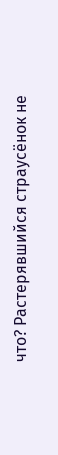что? Растерявшийся страусёнок не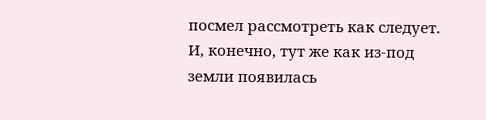посмел рассмотреть как следует. И, конечно, тут же как из-под земли появилась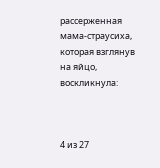рассерженная мама-страусиха, которая взглянув на яйцо, воскликнула:



4 из 27